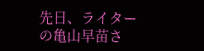先日、ライターの亀山早苗さ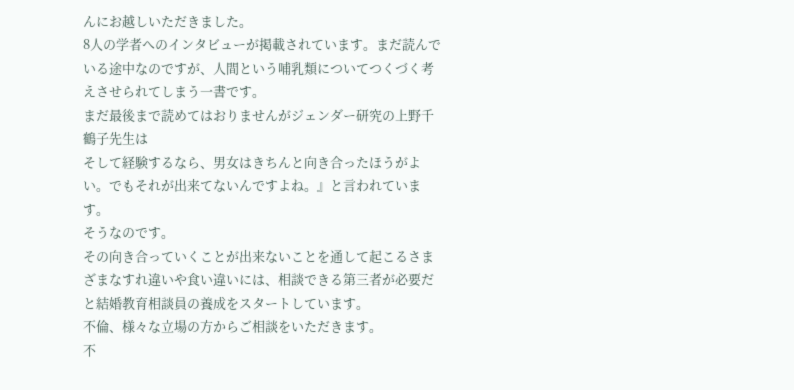んにお越しいただきました。
8人の学者へのインタビューが掲載されています。まだ読んでいる途中なのですが、人間という哺乳類についてつくづく考えさせられてしまう一書です。
まだ最後まで読めてはおりませんがジェンダー研究の上野千鶴子先生は
そして経験するなら、男女はきちんと向き合ったほうがよい。でもそれが出来てないんですよね。』と言われています。
そうなのです。
その向き合っていくことが出来ないことを通して起こるさまざまなすれ違いや食い違いには、相談できる第三者が必要だと結婚教育相談員の養成をスタートしています。
不倫、様々な立場の方からご相談をいただきます。
不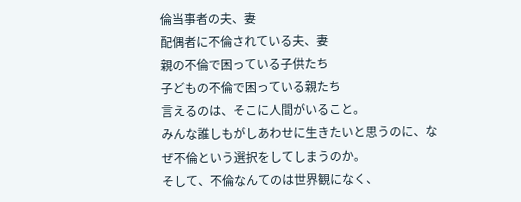倫当事者の夫、妻
配偶者に不倫されている夫、妻
親の不倫で困っている子供たち
子どもの不倫で困っている親たち
言えるのは、そこに人間がいること。
みんな誰しもがしあわせに生きたいと思うのに、なぜ不倫という選択をしてしまうのか。
そして、不倫なんてのは世界観になく、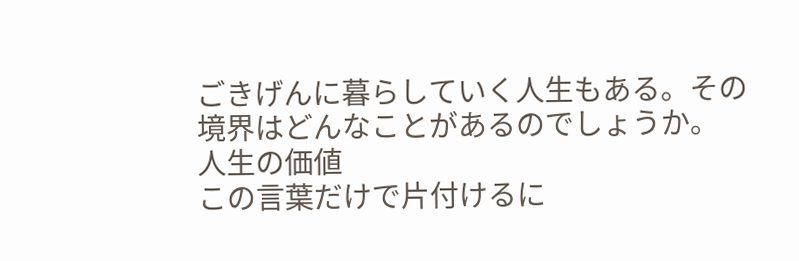ごきげんに暮らしていく人生もある。その境界はどんなことがあるのでしょうか。
人生の価値
この言葉だけで片付けるに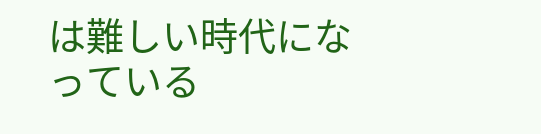は難しい時代になっている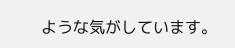ような気がしています。